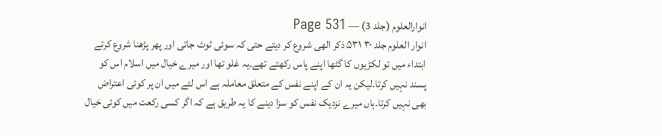انوارالعلوم (جلد 3) — Page 531
انوار العلوم جلد ۳۰ ۵۳۱ ذکر الهی شروع کر دیتے حتی کہ سوئی ٹوٹ جاتی اور پھر پڑھنا شروع کرتے ابتداء میں تو لکڑیوں کا گٹھا اپنے پاس رکھتے تھے۔یہ غلو تھا اور میرے خیال میں اسلام اس کو پسند نہیں کرتا۔لیکن یہ ان کے اپنے نفس کے متعلق معاملہ ہے اس لئے میں ان پر کوئی اعتراض بھی نہیں کرتا۔ہاں میرے نزدیک نفس کو سزا دینے کا یہ طریق ہے کہ اگر کسی رکعت میں کوئی خیال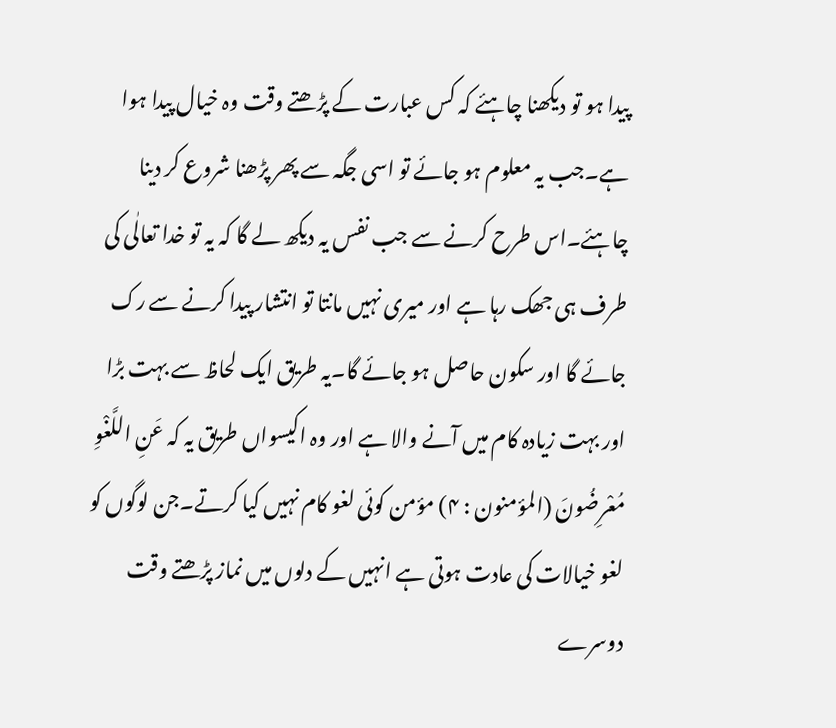پیدا ہو تو دیکھنا چاہئے کہ کس عبارت کے پڑھتے وقت وہ خیال پیدا ہوا ہے۔جب یہ معلوم ہو جائے تو اسی جگہ سے پھر پڑھنا شروع کر دینا چاہئے۔اس طرح کرنے سے جب نفس یہ دیکھ لے گا کہ یہ تو خدا تعالٰی کی طرف ہی جھک رہا ہے اور میری نہیں مانتا تو انتشار پیدا کرنے سے رک جائے گا اور سکون حاصل ہو جائے گا۔یہ طریق ایک لحاظ سے بہت بڑا اور بہت زیادہ کام میں آنے والا ہے اور وہ اکیسواں طریق یہ کہ عَنِ اللَّغْوِ مُعْرِضُونَ (المؤمنون : ۴) مؤمن کوئی لغو کام نہیں کیا کرتے۔جن لوگوں کو لغو خیالات کی عادت ہوتی ہے انہیں کے دلوں میں نماز پڑھتے وقت دوسرے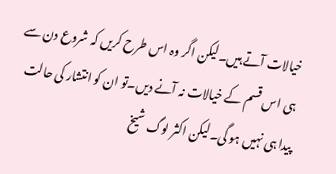خیالات آتے ہیں۔لیکن اگر وہ اس طرح کریں کہ شروع دن سے ہی اس قسم کے خیالات نہ آنے دیں۔تو ان کو انتشار کی حالت پیدا ہی نہیں ہو گی۔لیکن اکثر لوگ شیخ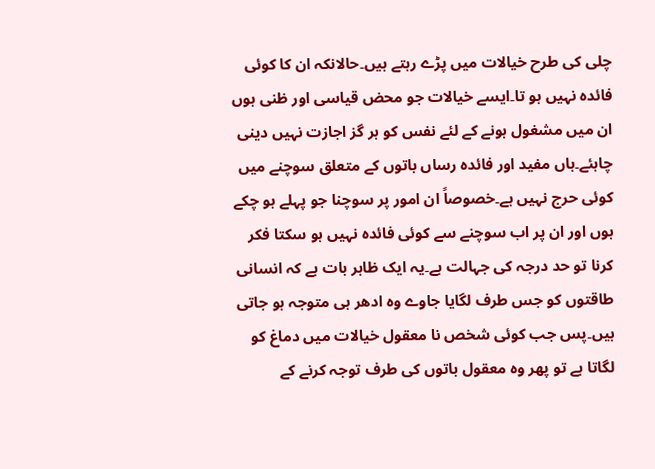چلی کی طرح خیالات میں پڑے رہتے ہیں۔حالانکہ ان کا کوئی فائدہ نہیں ہو تا۔ایسے خیالات جو محض قیاسی اور ظنی ہوں ان میں مشغول ہونے کے لئے نفس کو ہر گز اجازت نہیں دینی چاہئے۔ہاں مفید اور فائدہ رساں باتوں کے متعلق سوچنے میں کوئی حرج نہیں ہے۔خصوصاً ان امور پر سوچنا جو پہلے ہو چکے ہوں اور ان پر اب سوچنے سے کوئی فائدہ نہیں ہو سکتا فکر کرنا تو حد درجہ کی جہالت ہے۔یہ ایک ظاہر بات ہے کہ انسانی طاقتوں کو جس طرف لگایا جاوے وہ ادھر ہی متوجہ ہو جاتی ہیں۔پس جب کوئی شخص نا معقول خیالات میں دماغ کو لگاتا ہے تو پھر وہ معقول باتوں کی طرف توجہ کرنے کے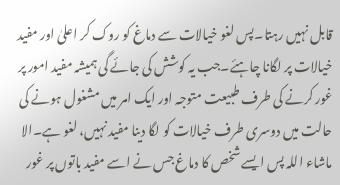قابل نہیں رہتا۔پس لغو خیالات سے دماغ کو روک کر اعلیٰ اور مفید خیالات پر لگانا چاہئے۔جب یہ کوشش کی جائے گی ہمیشہ مفید امور پر غور کرنے کی طرف طبیعت متوجہ اور ایک امر میں مشغول ہونے کی حالت میں دوسری طرف خیالات کو لگا دینا مفید نہیں، لغو ہے۔الا ماشاء اللہ پس ایسے شخص کا دماغ جس نے اسے مفید باتوں پر غور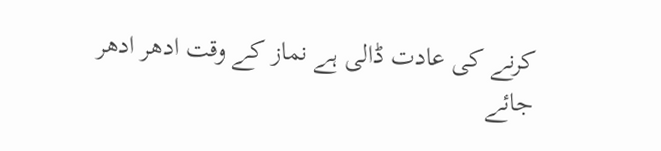کرنے کی عادت ڈالی ہے نماز کے وقت ادھر ادھر جائے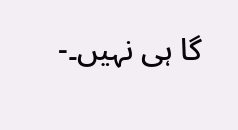گا ہی نہیں۔-